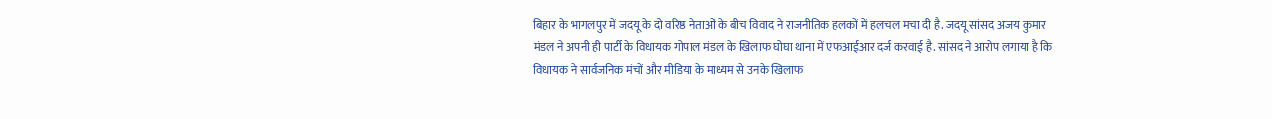बिहार के भागलपुर में जदयू के दो वरिष्ठ नेताओं के बीच विवाद ने राजनीतिक हलकों में हलचल मचा दी है. जदयू सांसद अजय कुमार मंडल ने अपनी ही पार्टी के विधायक गोपाल मंडल के खिलाफ घोघा थाना में एफआईआर दर्ज करवाई है. सांसद ने आरोप लगाया है कि विधायक ने सार्वजनिक मंचों और मीडिया के माध्यम से उनके खिलाफ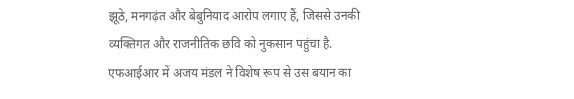झूठे, मनगढ़ंत और बेबुनियाद आरोप लगाए हैं, जिससे उनकी व्यक्तिगत और राजनीतिक छवि को नुकसान पहुंचा है.
एफआईआर में अजय मंडल ने विशेष रूप से उस बयान का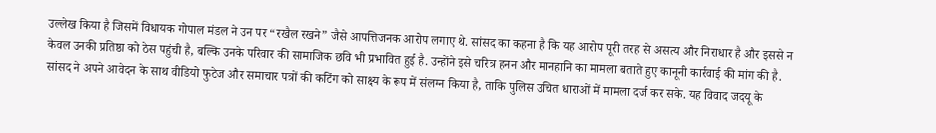उल्लेख किया है जिसमें विधायक गोपाल मंडल ने उन पर “रखैल रखने” जैसे आपत्तिजनक आरोप लगाए थे. सांसद का कहना है कि यह आरोप पूरी तरह से असत्य और निराधार है और इससे न केवल उनकी प्रतिष्ठा को ठेस पहुंची है, बल्कि उनके परिवार की सामाजिक छवि भी प्रभावित हुई है. उन्होंने इसे चरित्र हनन और मानहानि का मामला बताते हुए कानूनी कार्रवाई की मांग की है.
सांसद ने अपने आवेदन के साथ वीडियो फुटेज और समाचार पत्रों की कटिंग को साक्ष्य के रूप में संलग्न किया है, ताकि पुलिस उचित धाराओं में मामला दर्ज कर सके. यह विवाद जदयू के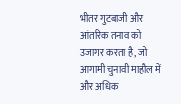भीतर गुटबाजी और आंतरिक तनाव को उजागर करता है, जो आगामी चुनावी माहौल में और अधिक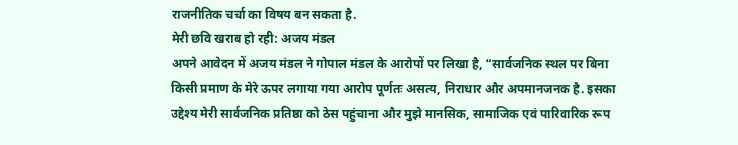राजनीतिक चर्चा का विषय बन सकता है.
मेरी छवि खराब हो रही: अजय मंडल
अपने आवेदन में अजय मंडल ने गोपाल मंडल के आरोपों पर लिखा है, “सार्वजनिक स्थल पर बिना किसी प्रमाण के मेरे ऊपर लगाया गया आरोप पूर्णतः असत्य, निराधार और अपमानजनक है. इसका उद्देश्य मेरी सार्वजनिक प्रतिष्ठा को ठेस पहुंचाना और मुझे मानसिक, सामाजिक एवं पारिवारिक रूप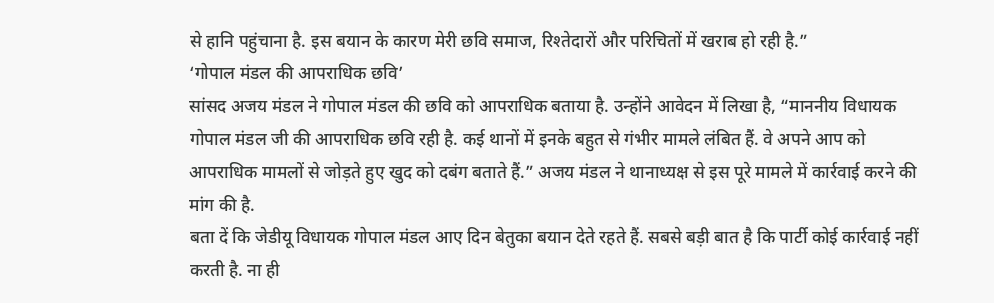से हानि पहुंचाना है. इस बयान के कारण मेरी छवि समाज, रिश्तेदारों और परिचितों में खराब हो रही है.”
‘गोपाल मंडल की आपराधिक छवि’
सांसद अजय मंडल ने गोपाल मंडल की छवि को आपराधिक बताया है. उन्होंने आवेदन में लिखा है, “माननीय विधायक गोपाल मंडल जी की आपराधिक छवि रही है. कई थानों में इनके बहुत से गंभीर मामले लंबित हैं. वे अपने आप को आपराधिक मामलों से जोड़ते हुए खुद को दबंग बताते हैं.” अजय मंडल ने थानाध्यक्ष से इस पूरे मामले में कार्रवाई करने की मांग की है.
बता दें कि जेडीयू विधायक गोपाल मंडल आए दिन बेतुका बयान देते रहते हैं. सबसे बड़ी बात है कि पार्टी कोई कार्रवाई नहीं करती है. ना ही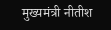मुख्यमंत्री नीतीश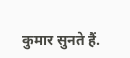कुमार सुनते हैं.